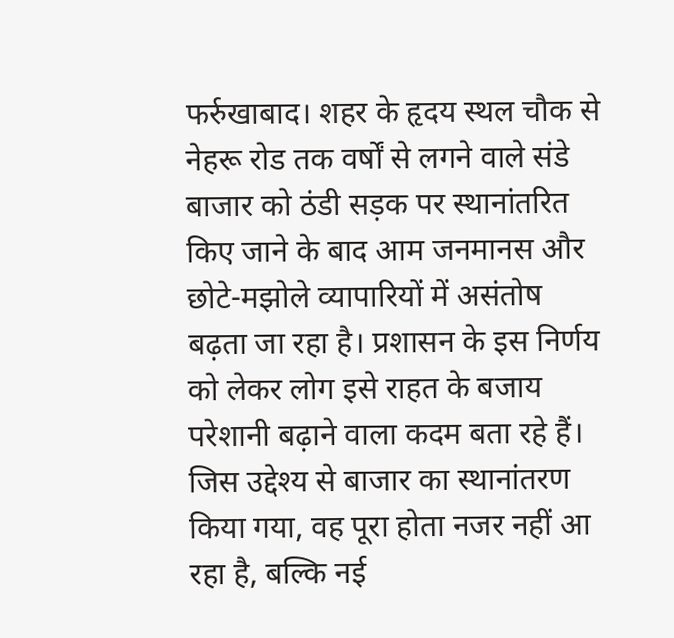फर्रुखाबाद। शहर के हृदय स्थल चौक से नेहरू रोड तक वर्षों से लगने वाले संडे बाजार को ठंडी सड़क पर स्थानांतरित किए जाने के बाद आम जनमानस और छोटे-मझोले व्यापारियों में असंतोष बढ़ता जा रहा है। प्रशासन के इस निर्णय को लेकर लोग इसे राहत के बजाय परेशानी बढ़ाने वाला कदम बता रहे हैं। जिस उद्देश्य से बाजार का स्थानांतरण किया गया, वह पूरा होता नजर नहीं आ रहा है, बल्कि नई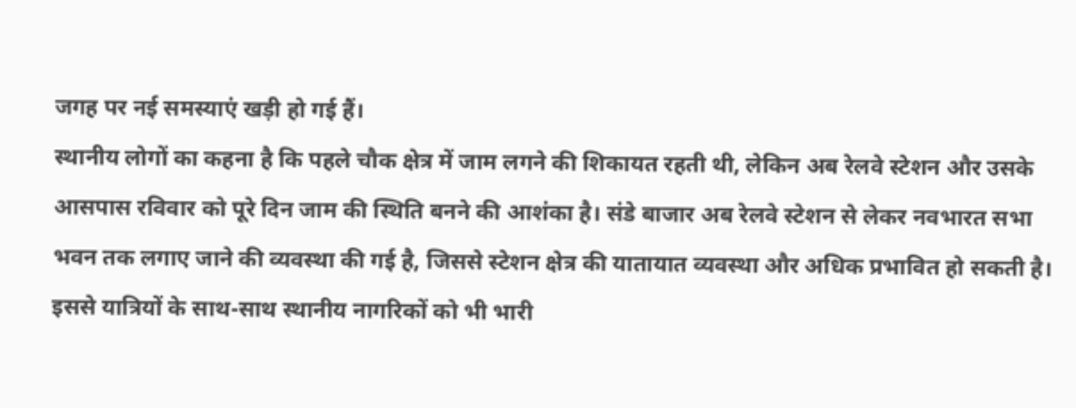जगह पर नई समस्याएं खड़ी हो गई हैं।
स्थानीय लोगों का कहना है कि पहले चौक क्षेत्र में जाम लगने की शिकायत रहती थी, लेकिन अब रेलवे स्टेशन और उसके आसपास रविवार को पूरे दिन जाम की स्थिति बनने की आशंका है। संडे बाजार अब रेलवे स्टेशन से लेकर नवभारत सभा भवन तक लगाए जाने की व्यवस्था की गई है, जिससे स्टेशन क्षेत्र की यातायात व्यवस्था और अधिक प्रभावित हो सकती है। इससे यात्रियों के साथ-साथ स्थानीय नागरिकों को भी भारी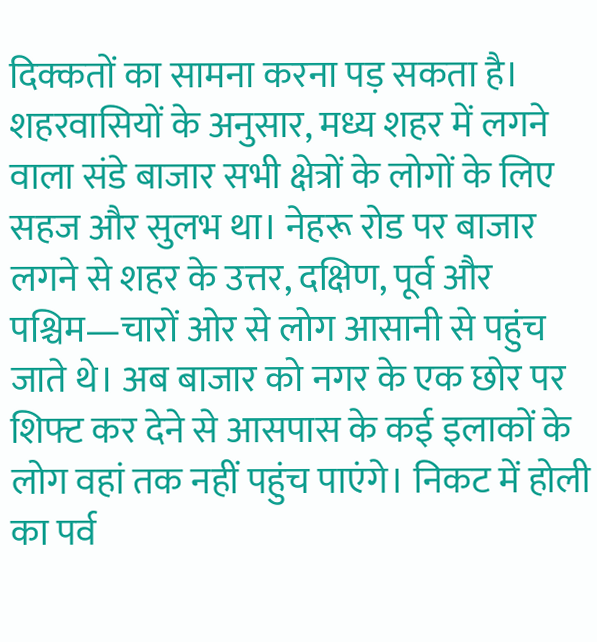दिक्कतों का सामना करना पड़ सकता है।
शहरवासियों के अनुसार, मध्य शहर में लगने वाला संडे बाजार सभी क्षेत्रों के लोगों के लिए सहज और सुलभ था। नेहरू रोड पर बाजार लगने से शहर के उत्तर, दक्षिण, पूर्व और पश्चिम—चारों ओर से लोग आसानी से पहुंच जाते थे। अब बाजार को नगर के एक छोर पर शिफ्ट कर देने से आसपास के कई इलाकों के लोग वहां तक नहीं पहुंच पाएंगे। निकट में होली का पर्व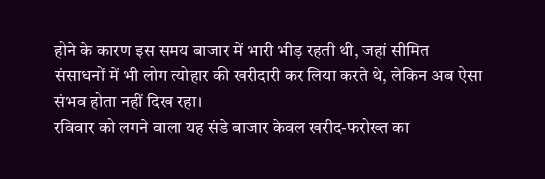होने के कारण इस समय बाजार में भारी भीड़ रहती थी, जहां सीमित संसाधनों में भी लोग त्योहार की खरीदारी कर लिया करते थे, लेकिन अब ऐसा संभव होता नहीं दिख रहा।
रविवार को लगने वाला यह संडे बाजार केवल खरीद-फरोख्त का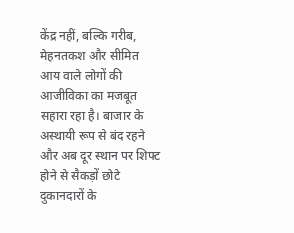केंद्र नहीं, बल्कि गरीब, मेहनतकश और सीमित आय वाले लोगों की आजीविका का मजबूत सहारा रहा है। बाजार के अस्थायी रूप से बंद रहने और अब दूर स्थान पर शिफ्ट होने से सैकड़ों छोटे दुकानदारों के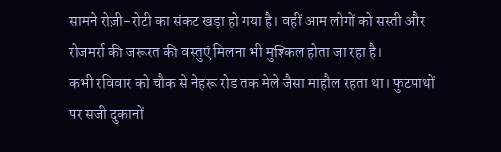सामने रोज़ी-रोटी का संकट खड़ा हो गया है। वहीं आम लोगों को सस्ती और रोजमर्रा की जरूरत की वस्तुएं मिलना भी मुश्किल होता जा रहा है।
कभी रविवार को चौक से नेहरू रोड तक मेले जैसा माहौल रहता था। फुटपाथों पर सजी दुकानों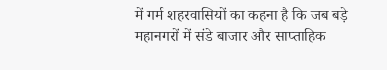में गर्म शहरवासियों का कहना है कि जब बड़े महानगरों में संडे बाजार और साप्ताहिक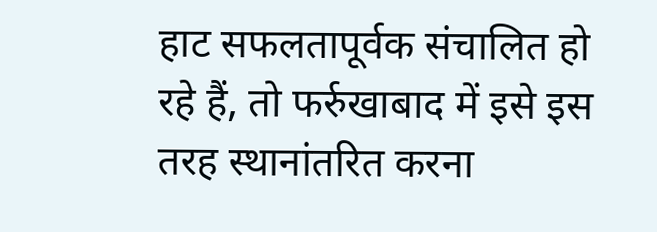हाट सफलतापूर्वक संचालित हो रहे हैं, तो फर्रुखाबाद में इसे इस तरह स्थानांतरित करना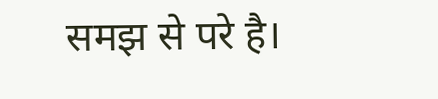समझ से परे है।